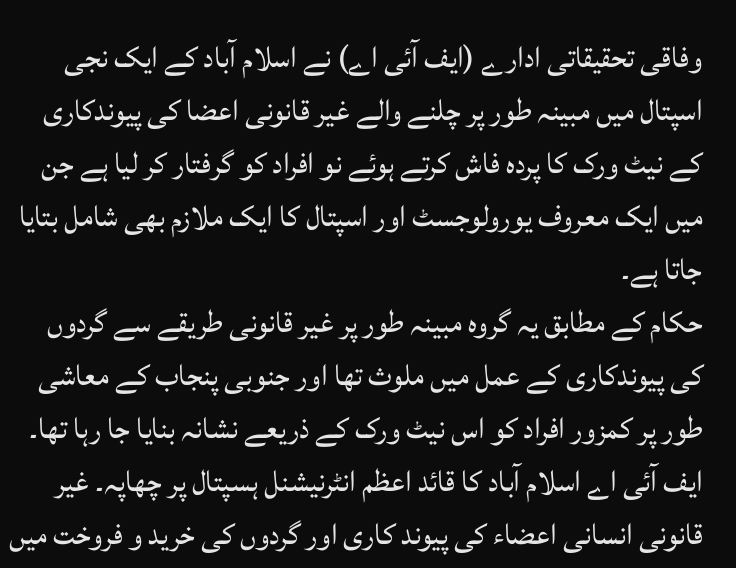وفاقی تحقیقاتی ادارے (ایف آئی اے) نے اسلام آباد کے ایک نجی اسپتال میں مبینہ طور پر چلنے والے غیر قانونی اعضا کی پیوندکاری کے نیٹ ورک کا پردہ فاش کرتے ہوئے نو افراد کو گرفتار کر لیا ہے جن میں ایک معروف یورولوجسٹ اور اسپتال کا ایک ملازم بھی شامل بتایا جاتا ہے۔
حکام کے مطابق یہ گروہ مبینہ طور پر غیر قانونی طریقے سے گردوں کی پیوندکاری کے عمل میں ملوث تھا اور جنوبی پنجاب کے معاشی طور پر کمزور افراد کو اس نیٹ ورک کے ذریعے نشانہ بنایا جا رہا تھا۔
ایف آئی اے اسلام آباد کا قائد اعظم انٹرنیشنل ہسپتال پر چھاپہ۔ غیر قانونی انسانی اعضاء کی پیوند کاری اور گردوں کی خرید و فروخت میں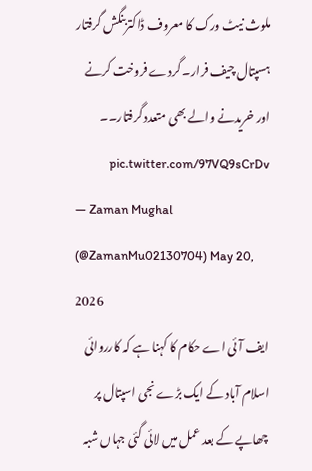ملوث نیٹ ورک کا معروف ڈاکتربنگش گرفتار ہسپتال چیف فرار۔ گردے فروخت کرنے اور خریدنے والے بھی متعدد گرفتار۔۔ pic.twitter.com/97VQ9sCrDv
— Zaman Mughal (@ZamanMu02130704) May 20, 2026
ایف آئی اے حکام کا کہنا ہے کہ کارروائی اسلام آباد کے ایک بڑے نجی اسپتال پر چھاپے کے بعد عمل میں لائی گئی جہاں شبہ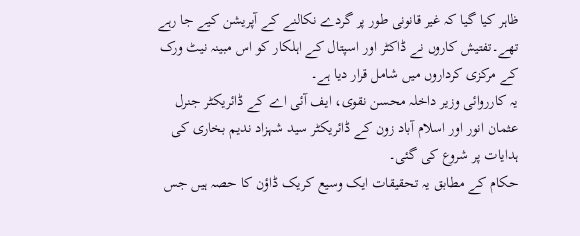ظاہر کیا گیا کہ غیر قانونی طور پر گردے نکالنے کے آپریشن کیے جا رہے تھے۔تفتیش کاروں نے ڈاکٹر اور اسپتال کے اہلکار کو اس مبینہ نیٹ ورک کے مرکزی کرداروں میں شامل قرار دیا ہے۔
یہ کارروائی وزیر داخلہ محسن نقوی، ایف آئی اے کے ڈائریکٹر جنرل عثمان انور اور اسلام آباد زون کے ڈائریکٹر سید شہزاد ندیم بخاری کی ہدایات پر شروع کی گئی۔
حکام کے مطابق یہ تحقیقات ایک وسیع کریک ڈاؤن کا حصہ ہیں جس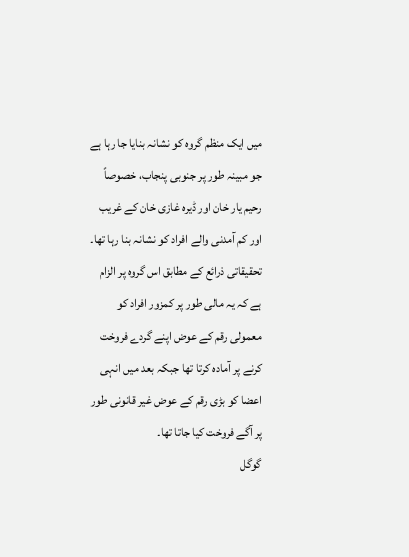میں ایک منظم گروہ کو نشانہ بنایا جا رہا ہے جو مبینہ طور پر جنوبی پنجاب، خصوصاً رحیم یار خان اور ڈیرہ غازی خان کے غریب اور کم آمدنی والے افراد کو نشانہ بنا رہا تھا۔
تحقیقاتی ذرائع کے مطابق اس گروہ پر الزام ہے کہ یہ مالی طور پر کمزور افراد کو معمولی رقم کے عوض اپنے گردے فروخت کرنے پر آمادہ کرتا تھا جبکہ بعد میں انہی اعضا کو بڑی رقم کے عوض غیر قانونی طور پر آگے فروخت کیا جاتا تھا۔
گوگل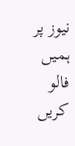نیوز پر ہمیں فالو کریں